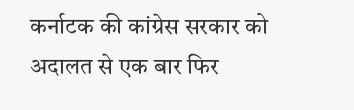कर्नाटक की कांग्रेस सरकार को अदालत से एक बार फिर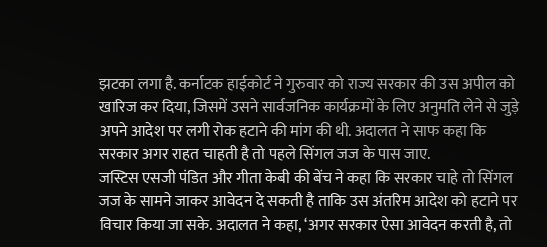झटका लगा है. कर्नाटक हाईकोर्ट ने गुरुवार को राज्य सरकार की उस अपील को खारिज कर दिया, जिसमें उसने सार्वजनिक कार्यक्रमों के लिए अनुमति लेने से जुड़े अपने आदेश पर लगी रोक हटाने की मांग की थी. अदालत ने साफ कहा कि सरकार अगर राहत चाहती है तो पहले सिंगल जज के पास जाए.
जस्टिस एसजी पंडित और गीता केबी की बेंच ने कहा कि सरकार चाहे तो सिंगल जज के सामने जाकर आवेदन दे सकती है ताकि उस अंतरिम आदेश को हटाने पर विचार किया जा सके. अदालत ने कहा, ‘अगर सरकार ऐसा आवेदन करती है, तो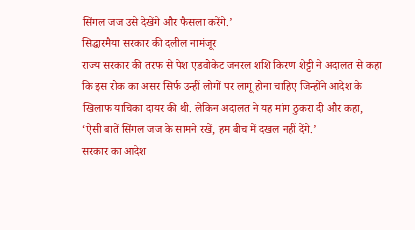सिंगल जज उसे देखेंगे और फैसला करेंगे.’
सिद्धारमैया सरकार की दलील नामंजूर
राज्य सरकार की तरफ से पेश एडवोकेट जनरल शशि किरण शेट्टी ने अदालत से कहा कि इस रोक का असर सिर्फ उन्हीं लोगों पर लागू होना चाहिए जिन्होंने आदेश के खिलाफ याचिका दायर की थी. लेकिन अदालत ने यह मांग ठुकरा दी और कहा, ‘ऐसी बातें सिंगल जज के सामने रखें, हम बीच में दखल नहीं देंगे.’
सरकार का आदेश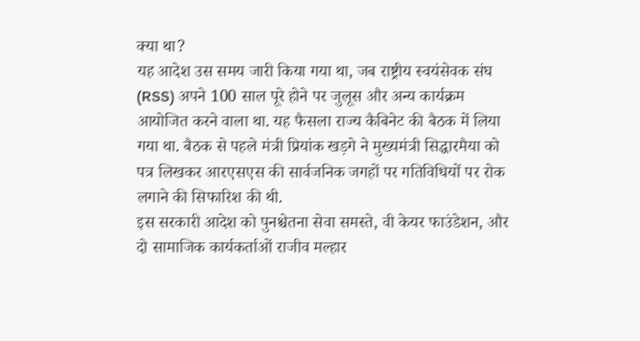क्या था?
यह आदेश उस समय जारी किया गया था, जब राष्ट्रीय स्वयंसेवक संघ (RSS) अपने 100 साल पूरे होने पर जुलूस और अन्य कार्यक्रम आयोजित करने वाला था. यह फैसला राज्य कैबिनेट की बैठक में लिया गया था. बैठक से पहले मंत्री प्रियांक खड़गे ने मुख्यमंत्री सिद्धारमैया को पत्र लिखकर आरएसएस की सार्वजनिक जगहों पर गतिविधियों पर रोक लगाने की सिफारिश की थी.
इस सरकारी आदेश को पुनश्चेतना सेवा समस्ते, वी केयर फाउंडेशन, और दो सामाजिक कार्यकर्ताओं राजीव मल्हार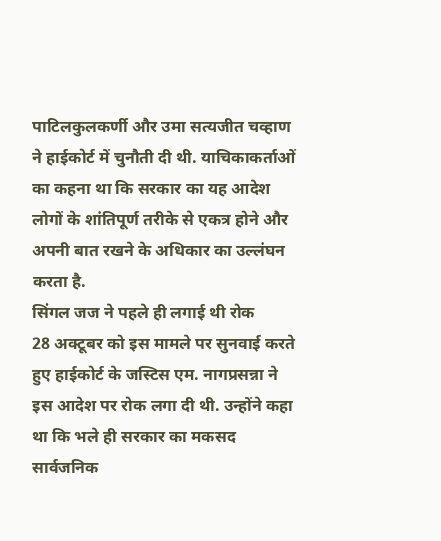पाटिलकुलकर्णी और उमा सत्यजीत चव्हाण ने हाईकोर्ट में चुनौती दी थी. याचिकाकर्ताओं का कहना था कि सरकार का यह आदेश लोगों के शांतिपूर्ण तरीके से एकत्र होने और अपनी बात रखने के अधिकार का उल्लंघन करता है.
सिंगल जज ने पहले ही लगाई थी रोक
28 अक्टूबर को इस मामले पर सुनवाई करते हुए हाईकोर्ट के जस्टिस एम. नागप्रसन्ना ने इस आदेश पर रोक लगा दी थी. उन्होंने कहा था कि भले ही सरकार का मकसद सार्वजनिक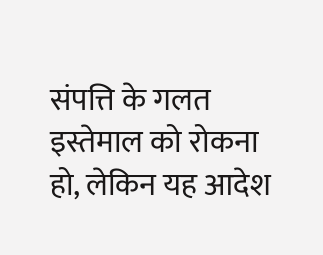संपत्ति के गलत इस्तेमाल को रोकना हो, लेकिन यह आदेश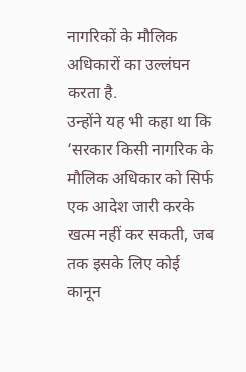नागरिकों के मौलिक अधिकारों का उल्लंघन करता है.
उन्होंने यह भी कहा था कि ‘सरकार किसी नागरिक के मौलिक अधिकार को सिर्फ एक आदेश जारी करके खत्म नहीं कर सकती, जब तक इसके लिए कोई कानून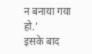न बनाया गया हो.’
इसके बाद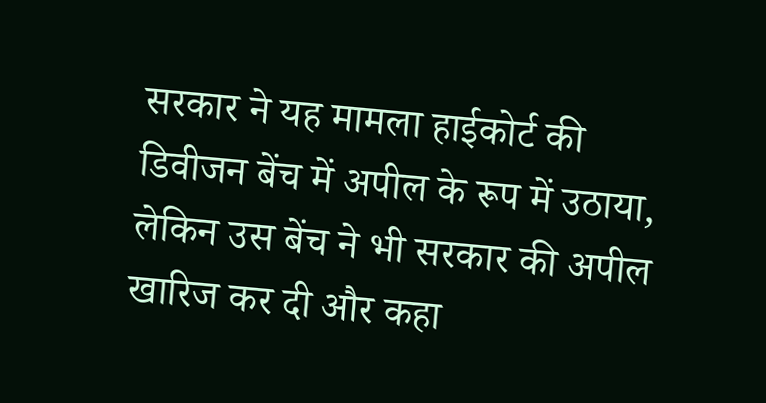सरकार ने यह मामला हाईकोर्ट की डिवीजन बेंच में अपील के रूप में उठाया, लेकिन उस बेंच ने भी सरकार की अपील खारिज कर दी और कहा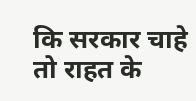कि सरकार चाहे तो राहत के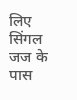लिए सिंगल जज के पास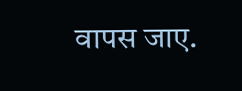वापस जाए.